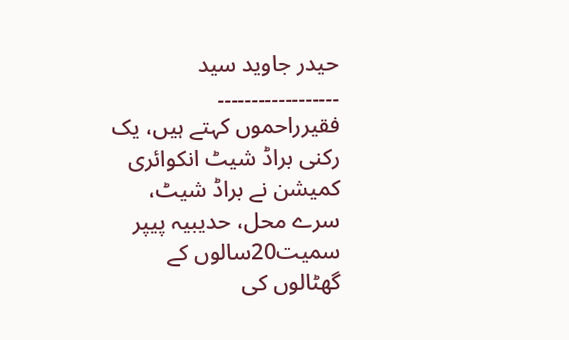حیدر جاوید سید
۔۔۔۔۔۔۔۔۔۔۔۔۔۔۔۔۔۔
فقیرراحموں کہتے ہیں، یک رکنی براڈ شیٹ انکوائری کمیشن نے براڈ شیٹ، سرے محل، حدیبیہ پیپر سمیت20سالوں کے گھٹالوں کی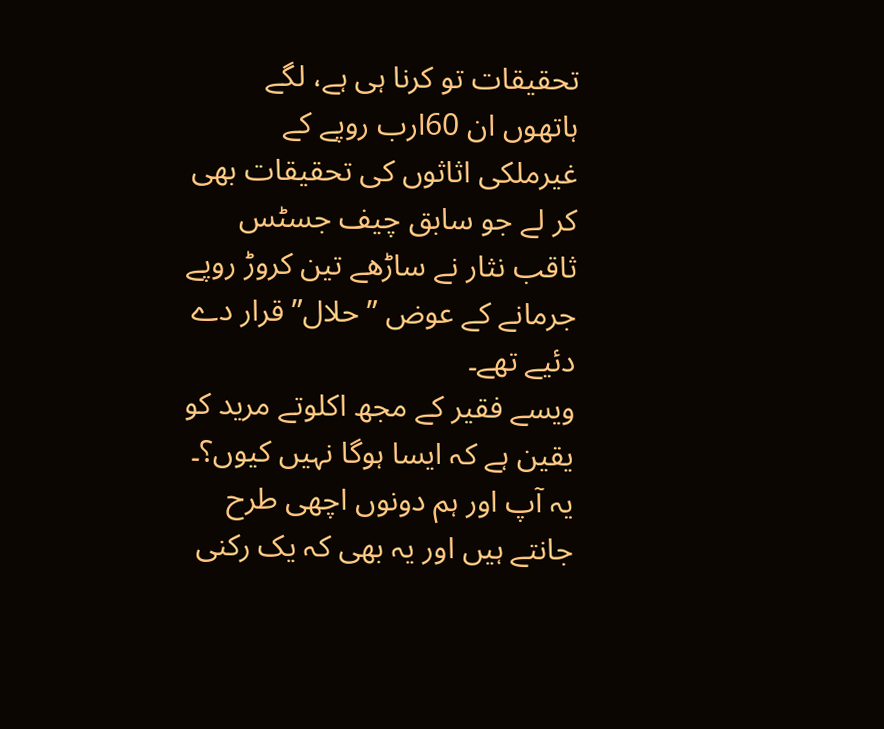تحقیقات تو کرنا ہی ہے، لگے ہاتھوں ان 60ارب روپے کے غیرملکی اثاثوں کی تحقیقات بھی کر لے جو سابق چیف جسٹس ثاقب نثار نے ساڑھے تین کروڑ روپے جرمانے کے عوض ”حلال” قرار دے دئیے تھے۔
ویسے فقیر کے مجھ اکلوتے مرید کو یقین ہے کہ ایسا ہوگا نہیں کیوں؟۔ یہ آپ اور ہم دونوں اچھی طرح جانتے ہیں اور یہ بھی کہ یک رکنی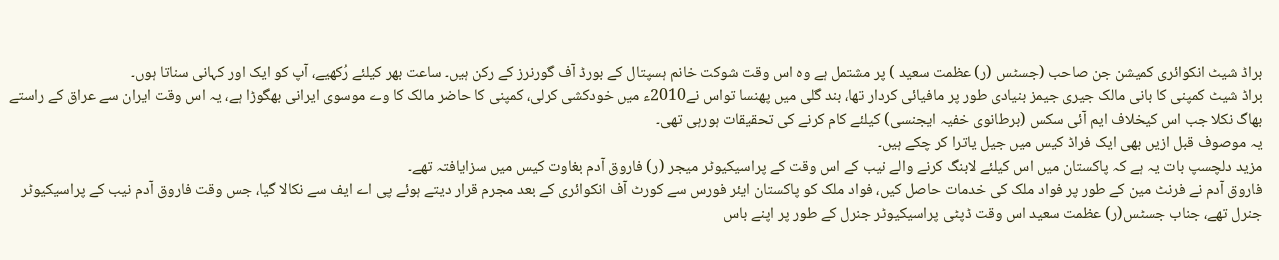براڈ شیٹ انکوائری کمیشن جن صاحب (جسٹس (ر) عظمت سعید ) پر مشتمل ہے وہ اس وقت شوکت خانم ہسپتال کے بورڈ آف گورنرز کے رکن ہیں۔ ساعت بھر کیلئے رُکھیے، آپ کو ایک اور کہانی سناتا ہوں۔
براڈ شیٹ کمپنی کا بانی مالک جیری جیمز بنیادی طور پر مافیائی کردار تھا، بند گلی میں پھنسا تواس نے2010ء میں خودکشی کرلی، کمپنی کا حاضر مالک کا وے موسوی ایرانی بھگوڑا ہے، یہ اس وقت ایران سے عراق کے راستے بھاگ نکلا جب اس کیخلاف ایم آئی سکس (برطانوی خفیہ ایجنسی) کیلئے کام کرنے کی تحقیقات ہورہی تھی۔
یہ موصوف قبل ازیں بھی ایک فراڈ کیس میں جیل یاترا کر چکے ہیں۔
مزید دلچسپ بات یہ ہے کہ پاکستان میں اس کیلئے لابنگ کرنے والے نیب کے اس وقت کے پراسیکیوٹر میجر (ر) فاروق آدم بغاوت کیس میں سزایافتہ تھے۔
فاروق آدم نے فرنٹ مین کے طور پر فواد ملک کی خدمات حاصل کیں، فواد ملک کو پاکستان ایئر فورس سے کورٹ آف انکوائری کے بعد مجرم قرار دیتے ہوئے پی اے ایف سے نکالا گیا، جس وقت فاروق آدم نیب کے پراسیکیوٹر جنرل تھے، جناب جسٹس(ر) عظمت سعید اس وقت ڈپٹی پراسیکیوٹر جنرل کے طور پر اپنے باس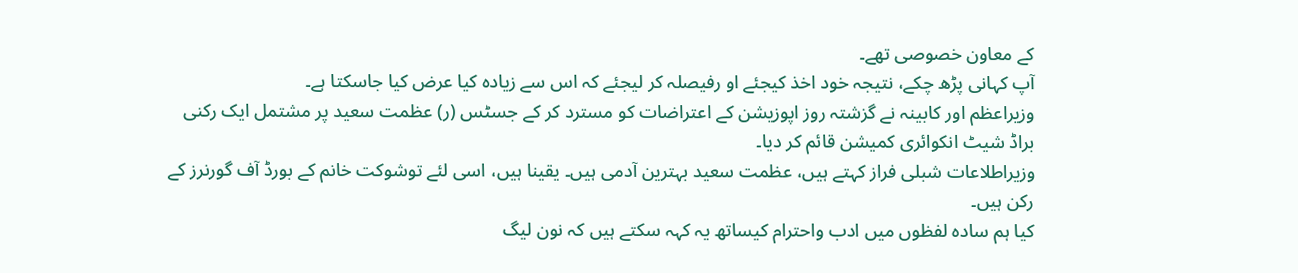کے معاون خصوصی تھے۔
آپ کہانی پڑھ چکے، نتیجہ خود اخذ کیجئے او رفیصلہ کر لیجئے کہ اس سے زیادہ کیا عرض کیا جاسکتا ہے۔
وزیراعظم اور کابینہ نے گزشتہ روز اپوزیشن کے اعتراضات کو مسترد کر کے جسٹس (ر) عظمت سعید پر مشتمل ایک رکنی براڈ شیٹ انکوائری کمیشن قائم کر دیا۔
وزیراطلاعات شبلی فراز کہتے ہیں، عظمت سعید بہترین آدمی ہیں۔ یقینا ہیں، اسی لئے توشوکت خانم کے بورڈ آف گورنرز کے رکن ہیں۔
کیا ہم سادہ لفظوں میں ادب واحترام کیساتھ یہ کہہ سکتے ہیں کہ نون لیگ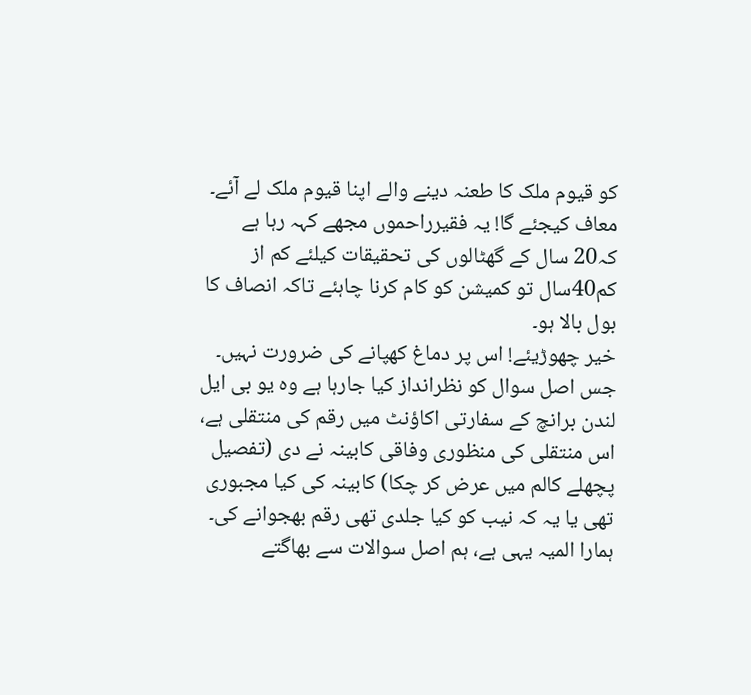کو قیوم ملک کا طعنہ دینے والے اپنا قیوم ملک لے آئے۔
معاف کیجئے گا! یہ فقیرراحموں مجھے کہہ رہا ہے کہ20 سال کے گھٹالوں کی تحقیقات کیلئے کم از کم40سال تو کمیشن کو کام کرنا چاہئے تاکہ انصاف کا بول بالا ہو۔
خیر چھوڑیئے! اس پر دماغ کھپانے کی ضرورت نہیں۔ جس اصل سوال کو نظرانداز کیا جارہا ہے وہ یو بی ایل لندن برانچ کے سفارتی اکاؤنٹ میں رقم کی منتقلی ہے، اس منتقلی کی منظوری وفاقی کابینہ نے دی (تفصیل پچھلے کالم میں عرض کر چکا) کابینہ کی کیا مجبوری تھی یا یہ کہ نیب کو کیا جلدی تھی رقم بھجوانے کی۔
ہمارا المیہ یہی ہے، ہم اصل سوالات سے بھاگتے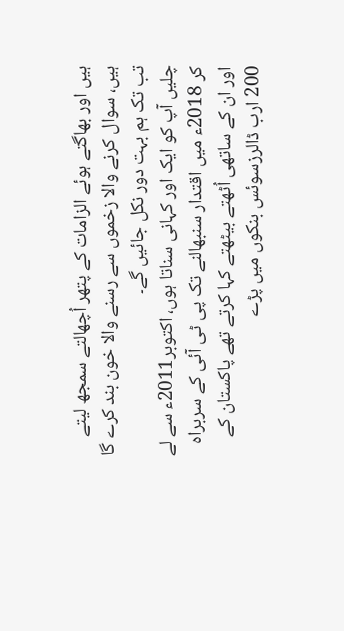ہیں اور بھاگتے ہوئے الزامات کے پتھر اُچھالتے سمجھ لیتے ہیں، سوال کرنے والا زخموں سے رسنے والا خون بند کرے گا تب تک ہم بہت دور نکل جائیں گے۔
چلیں آپ کو ایک اور کہانی سناتا ہوں، اکتوبر2011ء سے لے کر 2018ء میں اقتدار سنبھالنے تک پی ٹی آئی کے سربراہ اور ان کے ساتھی اُٹھتے بیٹھتے کہا کرتے تھے پاکستان کے 200 ارب ڈالرزسوئس بنکوں میں پڑے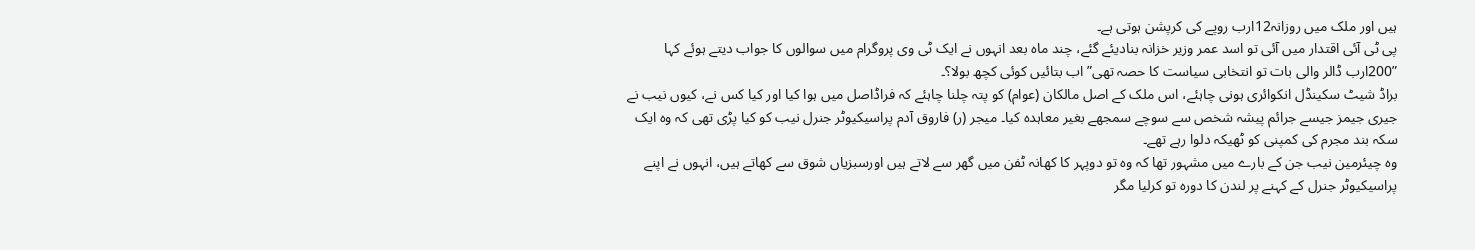ہیں اور ملک میں روزانہ12ارب روپے کی کرپشن ہوتی ہے۔
پی ٹی آئی اقتدار میں آئی تو اسد عمر وزیر خزانہ بنادیئے گئے، چند ماہ بعد انہوں نے ایک ٹی وی پروگرام میں سوالوں کا جواب دیتے ہوئے کہا ”200ارب ڈالر والی بات تو انتخابی سیاست کا حصہ تھی” اب بتائیں کوئی کچھ بولا؟۔
براڈ شیٹ سکینڈل انکوائری ہونی چاہئے، اس ملک کے اصل مالکان (عوام) کو پتہ چلنا چاہئے کہ فراڈاصل میں ہوا کیا اور کیا کس نے، کیوں نیب نے جیری جیمز جیسے جرائم پیشہ شخص سے سوچے سمجھے بغیر معاہدہ کیا۔ میجر (ر) فاروق آدم پراسیکیوٹر جنرل نیب کو کیا پڑی تھی کہ وہ ایک سکہ بند مجرم کی کمپنی کو ٹھیکہ دلوا رہے تھے۔
وہ چیئرمین نیب جن کے بارے میں مشہور تھا کہ وہ تو دوپہر کا کھانہ ٹفن میں گھر سے لاتے ہیں اورسبزیاں شوق سے کھاتے ہیں، انہوں نے اپنے پراسیکیوٹر جنرل کے کہنے پر لندن کا دورہ تو کرلیا مگر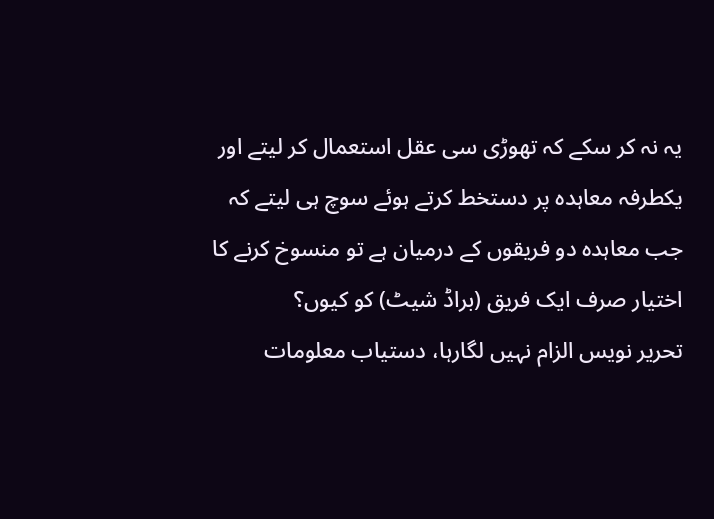یہ نہ کر سکے کہ تھوڑی سی عقل استعمال کر لیتے اور یکطرفہ معاہدہ پر دستخط کرتے ہوئے سوچ ہی لیتے کہ جب معاہدہ دو فریقوں کے درمیان ہے تو منسوخ کرنے کا اختیار صرف ایک فریق (براڈ شیٹ) کو کیوں؟
تحریر نویس الزام نہیں لگارہا، دستیاب معلومات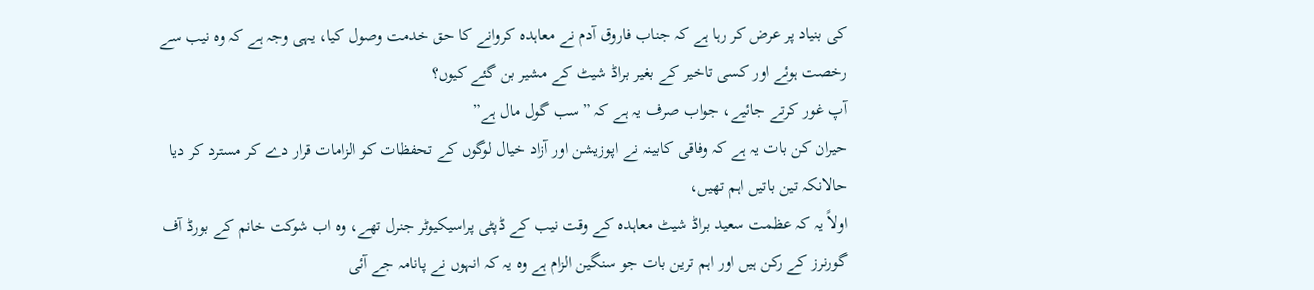کی بنیاد پر عرض کر رہا ہے کہ جناب فاروق آدم نے معاہدہ کروانے کا حق خدمت وصول کیا، یہی وجہ ہے کہ وہ نیب سے رخصت ہوئے اور کسی تاخیر کے بغیر براڈ شیٹ کے مشیر بن گئے کیوں؟
آپ غور کرتے جائیے، جواب صرف یہ ہے کہ ”سب گول مال ہے”
حیران کن بات یہ ہے کہ وفاقی کابینہ نے اپوزیشن اور آزاد خیال لوگوں کے تحفظات کو الزامات قرار دے کر مسترد کر دیا حالانکہ تین باتیں اہم تھیں،
اولاً یہ کہ عظمت سعید براڈ شیٹ معاہدہ کے وقت نیب کے ڈپٹی پراسیکیوٹر جنرل تھے، وہ اب شوکت خانم کے بورڈ آف گورنرز کے رکن ہیں اور اہم ترین بات جو سنگین الزام ہے وہ یہ کہ انہوں نے پانامہ جے آئی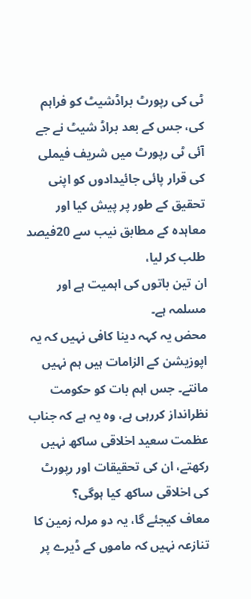ٹی کی رپورٹ براڈشیٹ کو فراہم کی، جس کے بعد براڈ شیٹ نے جے آئی ٹی رپورٹ میں شریف فیملی کی قرار پائی جائیدادوں کو اپنی تحقیق کے طور پر پیش کیا اور معاہدہ کے مطابق نیب سے 20فیصد طلب کر لیا،
ان تین باتوں کی اہمیت ہے اور مسلمہ ہے۔
محض یہ کہہ دینا کافی نہیں کہ یہ اپوزیشن کے الزامات ہیں ہم نہیں مانتے۔ جس اہم بات کو حکومت نظرانداز کررہی ہے، وہ یہ ہے کہ جناب عظمت سعید اخلاقی ساکھ نہیں رکھتے، ان کی تحقیقات اور رپورٹ کی اخلاقی ساکھ کیا ہوگی؟
معاف کیجئے گا، یہ دو مرلہ زمین کا تنازعہ نہیں کہ ماموں کے ڈیرے پر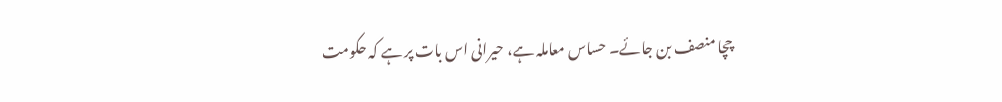چچا منصف بن جائے۔ حساس معاملہ ہے، حیرانی اس بات پر ہے کہ حکومت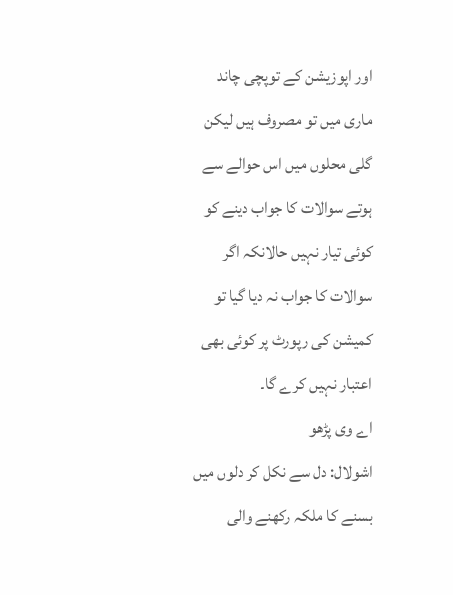اور اپوزیشن کے توپچی چاند ماری میں تو مصروف ہیں لیکن گلی محلوں میں اس حوالے سے ہوتے سوالات کا جواب دینے کو کوئی تیار نہیں حالانکہ اگر سوالات کا جواب نہ دیا گیا تو کمیشن کی رپورٹ پر کوئی بھی اعتبار نہیں کرے گا۔
اے وی پڑھو
اشولال: دل سے نکل کر دلوں میں بسنے کا ملکہ رکھنے والی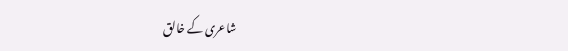شاعری کے خالق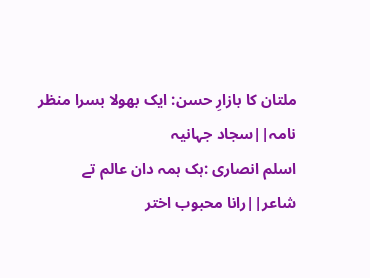ملتان کا بازارِ حسن: ایک بھولا بسرا منظر نامہ||سجاد جہانیہ
اسلم انصاری :ہک ہمہ دان عالم تے شاعر||رانا محبوب اختر